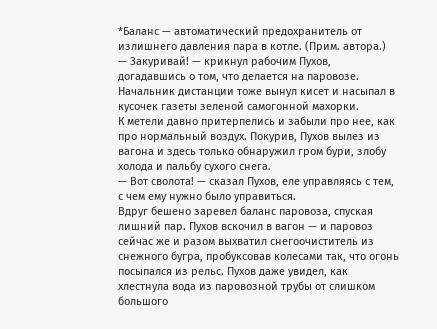*Баланс — автоматический предохранитель от излишнего давления пара в котле. (Прим. автора.)
— Закуривай! — крикнул рабочим Пухов, догадавшись о том, что делается на паровозе.
Начальник дистанции тоже вынул кисет и насыпал в кусочек газеты зеленой самогонной махорки.
К метели давно притерпелись и забыли про нее, как про нормальный воздух. Покурив, Пухов вылез из вагона и здесь только обнаружил гром бури, злобу холода и пальбу сухого снега.
— Вот сволота! — сказал Пухов, еле управляясь с тем, с чем ему нужно было управиться.
Вдруг бешено заревел баланс паровоза, спуская лишний пар. Пухов вскочил в вагон — и паровоз сейчас же и разом выхватил снегоочиститель из снежного бугра, пробуксовав колесами так, что огонь посыпался из рельс. Пухов даже увидел, как хлестнула вода из паровозной трубы от слишком большого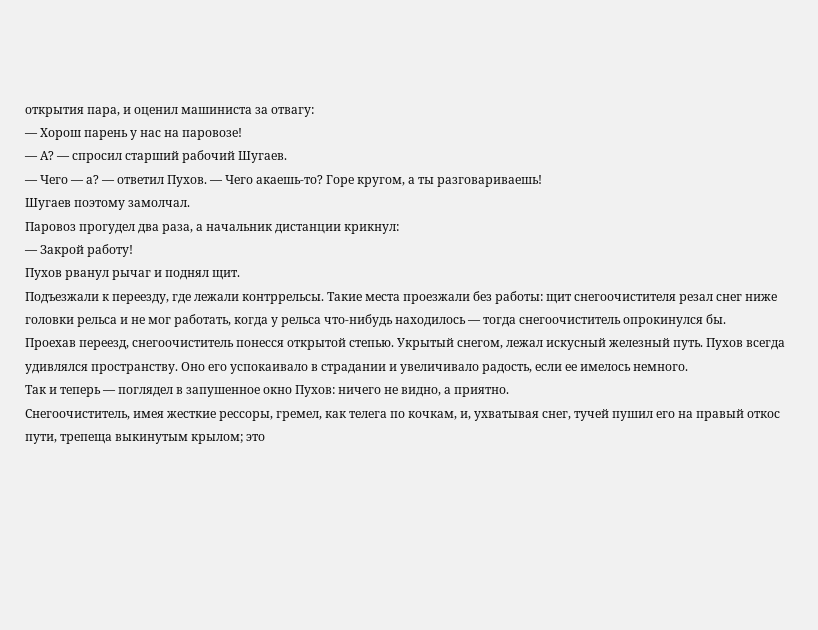открытия пара, и оценил машиниста за отвагу:
— Хорош парень у нас на паровозе!
— А? — спросил старший рабочий Шугаев.
— Чего — а? — ответил Пухов. — Чего акаешь-то? Горе кругом, а ты разговариваешь!
Шугаев поэтому замолчал.
Паровоз прогудел два раза, а начальник дистанции крикнул:
— Закрой работу!
Пухов рванул рычаг и поднял щит.
Подъезжали к переезду, где лежали контррельсы. Такие места проезжали без работы: щит снегоочистителя резал снег ниже головки рельса и не мог работать, когда у рельса что-нибудь находилось — тогда снегоочиститель опрокинулся бы.
Проехав переезд, снегоочиститель понесся открытой степью. Укрытый снегом, лежал искусный железный путь. Пухов всегда удивлялся пространству. Оно его успокаивало в страдании и увеличивало радость, если ее имелось немного.
Так и теперь — поглядел в запушенное окно Пухов: ничего не видно, а приятно.
Снегоочиститель, имея жесткие рессоры, гремел, как телега по кочкам, и, ухватывая снег, тучей пушил его на правый откос пути, трепеща выкинутым крылом; это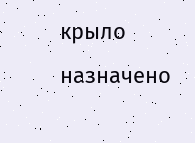крыло назначено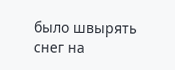было швырять снег на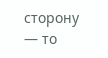сторону — то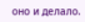оно и делало.